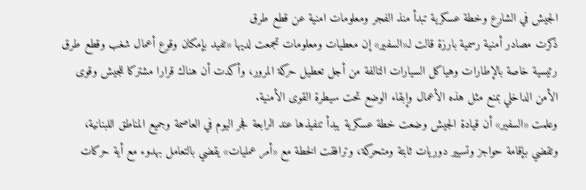الجيش في الشارع وخطة عسكرية تبدأ منذ الفجر ومعلومات امنية عن قطع طرق
ذكرت مصادر أمنية رسمية بارزة قالت لـ«السفير» إن معطيات ومعلومات تجمعت لديها «تفيد بإمكان وقوع أعمال شغب وقطع طرق رئيسية خاصة بالإطارات وهياكل السيارات التالفة من أجل تعطيل حركة المرور، وأكدت أن هناك قرارا مشتركا للجيش وقوى الأمن الداخلي بمنع مثل هذه الأعمال وإبقاء الوضع تحت سيطرة القوى الأمنية.
وعلمت «السفير» أن قيادة الجيش وضعت خطة عسكرية يبدأ تنفيذها عند الرابعة فجر اليوم في العاصمة وجميع المناطق اللبنانية، وتقضي بإقامة حواجز وتسيير دوريات ثابتة ومتحركة، وترافقت الخطة مع «أمر عمليات» يقضي بالتعامل بهدوء مع أية حركات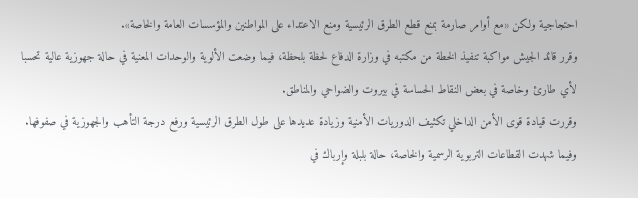احتجاجية ولكن «مع أوامر صارمة بمنع قطع الطرق الرئيسية ومنع الاعتداء على المواطنين والمؤسسات العامة والخاصة».
وقرر قائد الجيش مواكبة تنفيذ الخطة من مكتبه في وزارة الدفاع لحظة بلحظة، فيما وضعت الألوية والوحدات المعنية في حالة جهوزية عالية تحسبا لأي طارئ وخاصة في بعض النقاط الحساسة في بيروت والضواحي والمناطق.
وقررت قيادة قوى الأمن الداخلي تكثيف الدوريات الأمنية وزيادة عديدها على طول الطرق الرئيسية ورفع درجة التأهب والجهوزية في صفوفها.
وفيما شهدت القطاعات التربوية الرسمية والخاصة، حالة بلبلة وإرباك في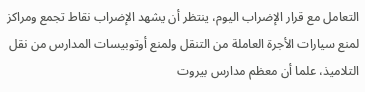التعامل مع قرار الإضراب اليوم، ينتظر أن يشهد الإضراب نقاط تجمع ومراكز لمنع سيارات الأجرة العاملة من التنقل ولمنع أوتوبيسات المدارس من نقل التلاميذ، علما أن معظم مدارس بيروت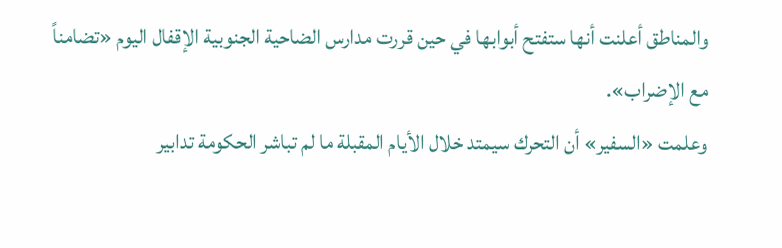والمناطق أعلنت أنها ستفتح أبوابها في حين قررت مدارس الضاحية الجنوبية الإقفال اليوم «تضامناً مع الإضراب».
وعلمت «السفير» أن التحرك سيمتد خلال الأيام المقبلة ما لم تباشر الحكومة تدابير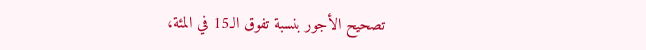تصحيح الأجور بنسبة تفوق الـ15 في المئة،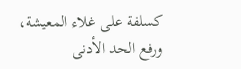كسلفة على غلاء المعيشة، ورفع الحد الأدنى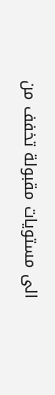الى مستويات مقبولة تخفف من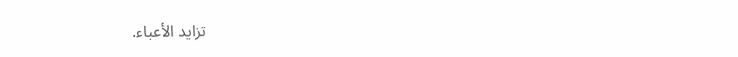تزايد الأعباء.